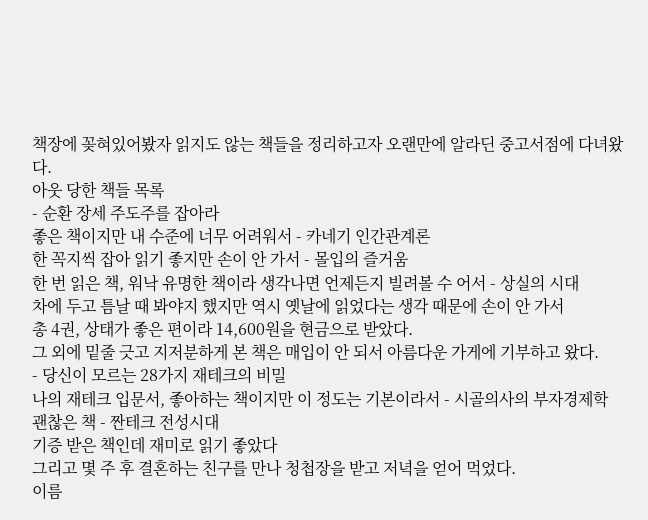책장에 꽂혀있어봤자 읽지도 않는 책들을 정리하고자 오랜만에 알라딘 중고서점에 다녀왔다.
아웃 당한 책들 목록
- 순환 장세 주도주를 잡아라
좋은 책이지만 내 수준에 너무 어려워서 - 카네기 인간관계론
한 꼭지씩 잡아 읽기 좋지만 손이 안 가서 - 몰입의 즐거움
한 번 읽은 책, 워낙 유명한 책이라 생각나면 언제든지 빌려볼 수 어서 - 상실의 시대
차에 두고 틈날 때 봐야지 했지만 역시 옛날에 읽었다는 생각 때문에 손이 안 가서
총 4권, 상태가 좋은 편이라 14,600원을 현금으로 받았다.
그 외에 밑줄 긋고 지저분하게 본 책은 매입이 안 되서 아름다운 가게에 기부하고 왔다.
- 당신이 모르는 28가지 재테크의 비밀
나의 재테크 입문서, 좋아하는 책이지만 이 정도는 기본이라서 - 시골의사의 부자경제학
괜찮은 책 - 짠테크 전성시대
기증 받은 책인데 재미로 읽기 좋았다
그리고 몇 주 후 결혼하는 친구를 만나 청첩장을 받고 저녁을 얻어 먹었다.
이름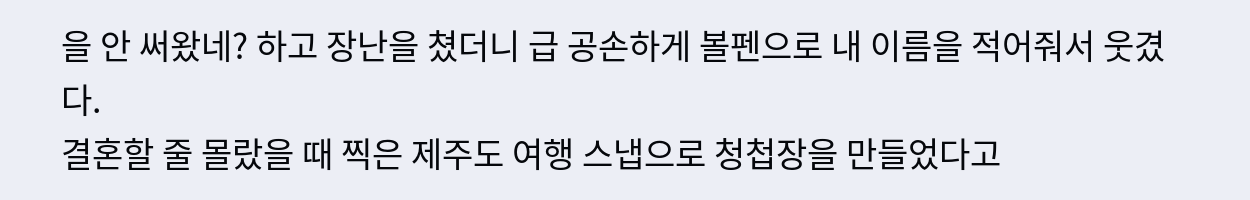을 안 써왔네? 하고 장난을 쳤더니 급 공손하게 볼펜으로 내 이름을 적어줘서 웃겼다.
결혼할 줄 몰랐을 때 찍은 제주도 여행 스냅으로 청첩장을 만들었다고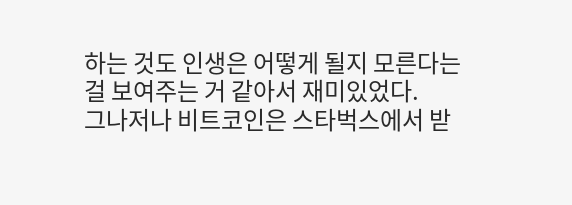하는 것도 인생은 어떻게 될지 모른다는 걸 보여주는 거 같아서 재미있었다.
그나저나 비트코인은 스타벅스에서 받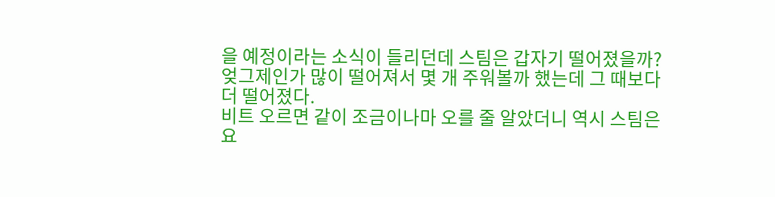을 예정이라는 소식이 들리던데 스팀은 갑자기 떨어졌을까?
엊그제인가 많이 떨어져서 몇 개 주워볼까 했는데 그 때보다 더 떨어졌다.
비트 오르면 같이 조금이나마 오를 줄 알았더니 역시 스팀은 요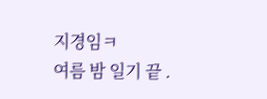지경임ㅋ
여름 밤 일기 끝 .